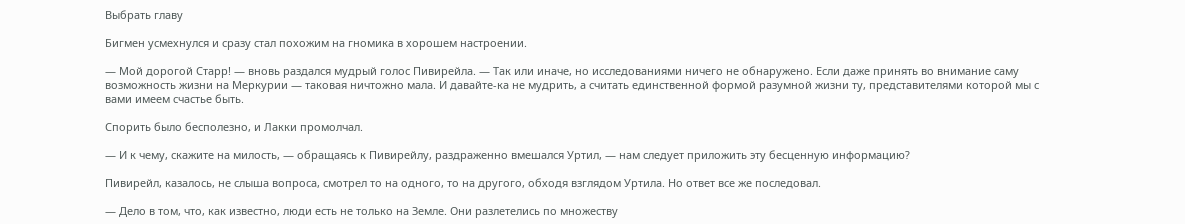Выбрать главу

Бигмен усмехнулся и сразу стал похожим на гномика в хорошем настроении.

— Мой дорогой Старр! — вновь раздался мудрый голос Пивирейла. — Так или иначе, но исследованиями ничего не обнаружено. Если даже принять во внимание саму возможность жизни на Меркурии — таковая ничтожно мала. И давайте-ка не мудрить, а считать единственной формой разумной жизни ту, представителями которой мы с вами имеем счастье быть.

Спорить было бесполезно, и Лакки промолчал.

— И к чему, скажите на милость, — обращаясь к Пивирейлу, раздраженно вмешался Уртил, — нам следует приложить эту бесценную информацию?

Пивирейл, казалось, не слыша вопроса, смотрел то на одного, то на другого, обходя взглядом Уртила. Но ответ все же последовал.

— Дело в том, что, как известно, люди есть не только на Земле. Они разлетелись по множеству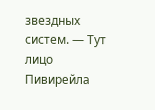звездных систем. — Тут лицо Пивирейла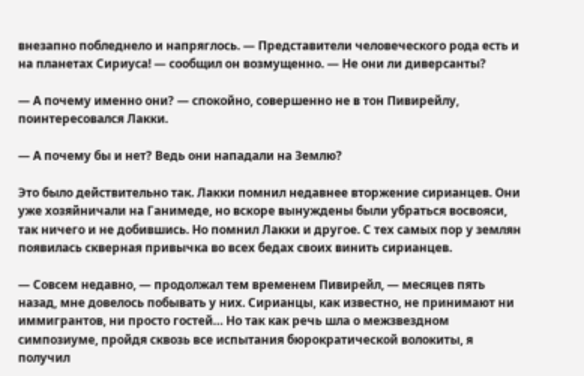внезапно побледнело и напряглось. — Представители человеческого рода есть и на планетах Сириуса! — сообщил он возмущенно. — Не они ли диверсанты?

— А почему именно они? — спокойно, совершенно не в тон Пивирейлу, поинтересовался Лакки.

— А почему бы и нет? Ведь они нападали на Землю?

Это было действительно так. Лакки помнил недавнее вторжение сирианцев. Они уже хозяйничали на Ганимеде, но вскоре вынуждены были убраться восвояси, так ничего и не добившись. Но помнил Лакки и другое. С тех самых пор у землян появилась скверная привычка во всех бедах своих винить сирианцев.

— Совсем недавно, — продолжал тем временем Пивирейл, — месяцев пять назад, мне довелось побывать у них. Сирианцы, как известно, не принимают ни иммигрантов, ни просто гостей… Но так как речь шла о межзвездном симпозиуме, пройдя сквозь все испытания бюрократической волокиты, я получил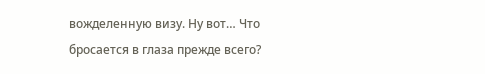вожделенную визу. Ну вот… Что бросается в глаза прежде всего?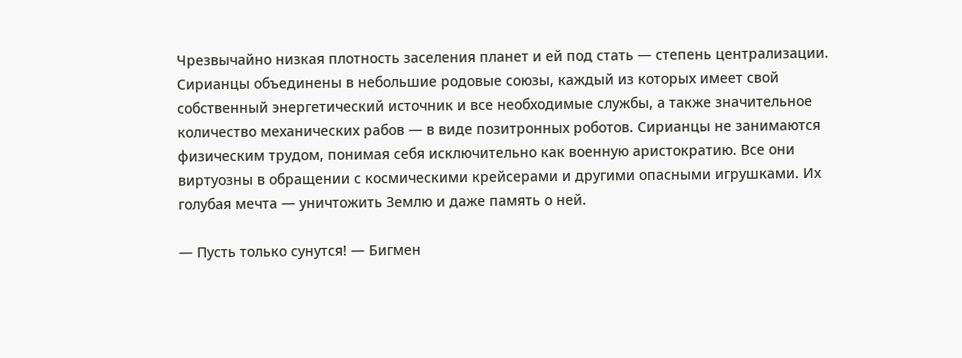Чрезвычайно низкая плотность заселения планет и ей под стать — степень централизации. Сирианцы объединены в небольшие родовые союзы, каждый из которых имеет свой собственный энергетический источник и все необходимые службы, а также значительное количество механических рабов — в виде позитронных роботов. Сирианцы не занимаются физическим трудом, понимая себя исключительно как военную аристократию. Все они виртуозны в обращении с космическими крейсерами и другими опасными игрушками. Их голубая мечта — уничтожить Землю и даже память о ней.

— Пусть только сунутся! — Бигмен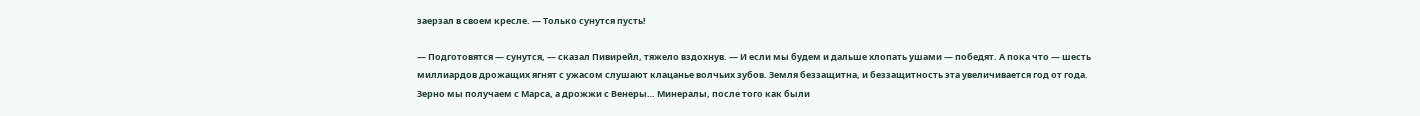заерзал в своем кресле. — Только сунутся пусть!

— Подготовятся — сунутся, — сказал Пивирейл, тяжело вздохнув. — И если мы будем и дальше хлопать ушами — победят. А пока что — шесть миллиардов дрожащих ягнят с ужасом слушают клацанье волчьих зубов. Земля беззащитна, и беззащитность эта увеличивается год от года. Зерно мы получаем с Марса, а дрожжи с Венеры… Минералы, после того как были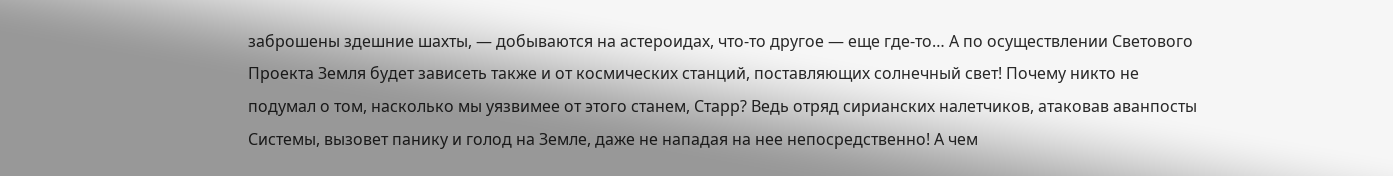заброшены здешние шахты, — добываются на астероидах, что-то другое — еще где-то… А по осуществлении Светового Проекта Земля будет зависеть также и от космических станций, поставляющих солнечный свет! Почему никто не подумал о том, насколько мы уязвимее от этого станем, Старр? Ведь отряд сирианских налетчиков, атаковав аванпосты Системы, вызовет панику и голод на Земле, даже не нападая на нее непосредственно! А чем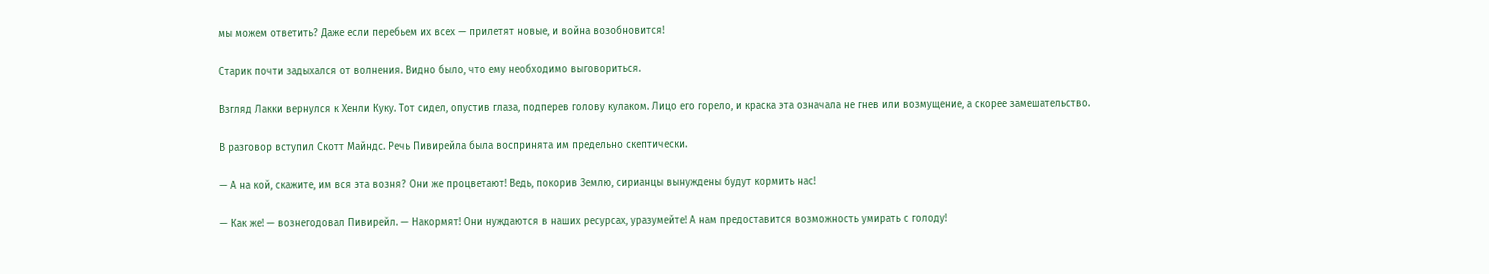мы можем ответить? Даже если перебьем их всех — прилетят новые, и война возобновится!

Старик почти задыхался от волнения. Видно было, что ему необходимо выговориться.

Взгляд Лакки вернулся к Хенли Куку. Тот сидел, опустив глаза, подперев голову кулаком. Лицо его горело, и краска эта означала не гнев или возмущение, а скорее замешательство.

В разговор вступил Скотт Майндс. Речь Пивирейла была воспринята им предельно скептически.

— А на кой, скажите, им вся эта возня? Они же процветают! Ведь, покорив Землю, сирианцы вынуждены будут кормить нас!

— Как же! — вознегодовал Пивирейл. — Накормят! Они нуждаются в наших ресурсах, уразумейте! А нам предоставится возможность умирать с голоду!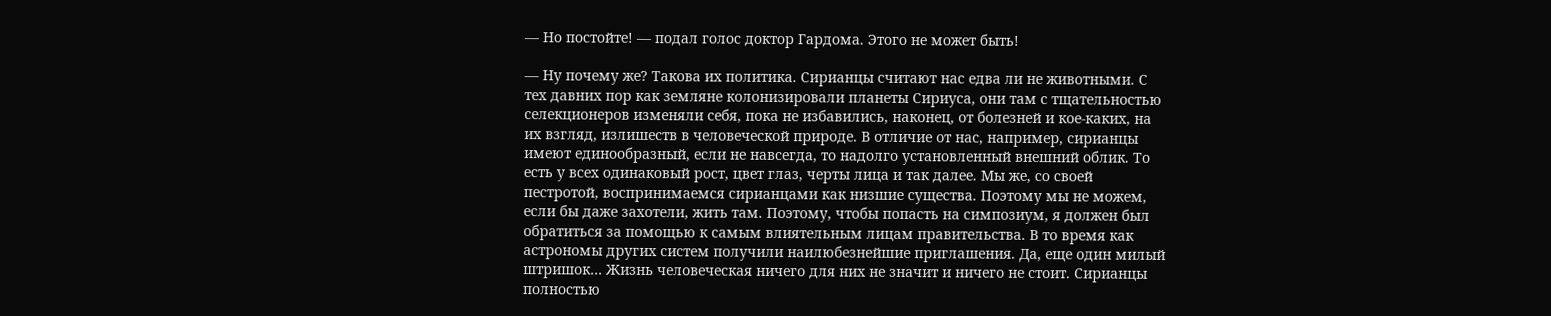— Но постойте! — подал голос доктор Гардома. Этого не может быть!

— Ну почему же? Такова их политика. Сирианцы считают нас едва ли не животными. С тех давних пор как земляне колонизировали планеты Сириуса, они там с тщательностью селекционеров изменяли себя, пока не избавились, наконец, от болезней и кое-каких, на их взгляд, излишеств в человеческой природе. В отличие от нас, например, сирианцы имеют единообразный, если не навсегда, то надолго установленный внешний облик. То есть у всех одинаковый рост, цвет глаз, черты лица и так далее. Мы же, со своей пестротой, воспринимаемся сирианцами как низшие существа. Поэтому мы не можем, если бы даже захотели, жить там. Поэтому, чтобы попасть на симпозиум, я должен был обратиться за помощью к самым влиятельным лицам правительства. В то время как астрономы других систем получили наилюбезнейшие приглашения. Да, еще один милый штришок… Жизнь человеческая ничего для них не значит и ничего не стоит. Сирианцы полностью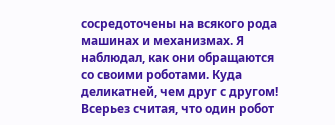сосредоточены на всякого рода машинах и механизмах. Я наблюдал, как они обращаются со своими роботами. Куда деликатней, чем друг с другом! Всерьез считая, что один робот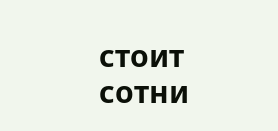стоит сотни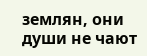землян, они души не чают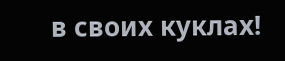в своих куклах!